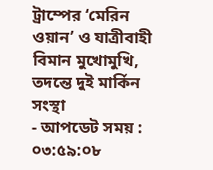ট্রাম্পের ‘মেরিন ওয়ান’ ও যাত্রীবাহী বিমান মুখোমুখি, তদন্তে দুই মার্কিন সংস্থা
- আপডেট সময় : ০৩:৫৯:০৮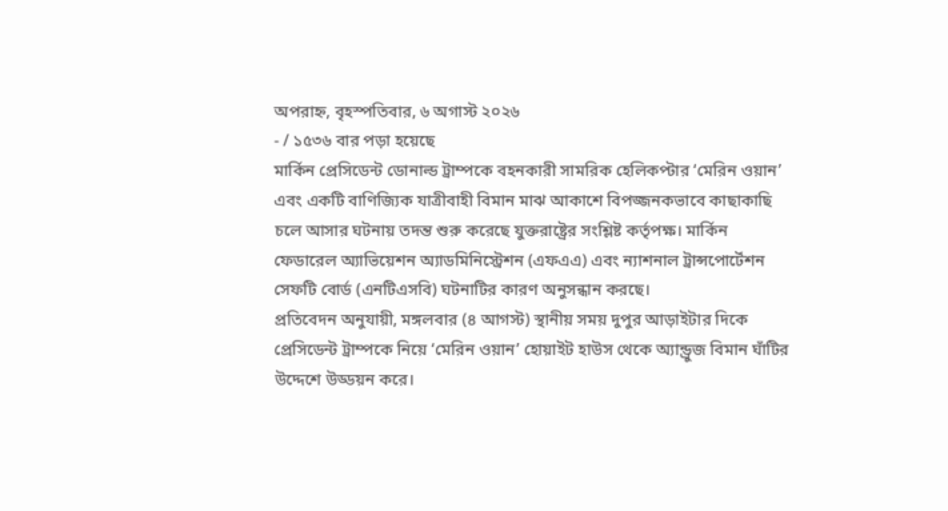অপরাহ্ন, বৃহস্পতিবার, ৬ অগাস্ট ২০২৬
- / ১৫৩৬ বার পড়া হয়েছে
মার্কিন প্রেসিডেন্ট ডোনাল্ড ট্রাম্পকে বহনকারী সামরিক হেলিকপ্টার ‘মেরিন ওয়ান’ এবং একটি বাণিজ্যিক যাত্রীবাহী বিমান মাঝ আকাশে বিপজ্জনকভাবে কাছাকাছি চলে আসার ঘটনায় তদন্ত শুরু করেছে যুক্তরাষ্ট্রের সংশ্লিষ্ট কর্তৃপক্ষ। মার্কিন ফেডারেল অ্যাভিয়েশন অ্যাডমিনিস্ট্রেশন (এফএএ) এবং ন্যাশনাল ট্রান্সপোর্টেশন সেফটি বোর্ড (এনটিএসবি) ঘটনাটির কারণ অনুসন্ধান করছে।
প্রতিবেদন অনুযায়ী, মঙ্গলবার (৪ আগস্ট) স্থানীয় সময় দুপুর আড়াইটার দিকে প্রেসিডেন্ট ট্রাম্পকে নিয়ে ‘মেরিন ওয়ান’ হোয়াইট হাউস থেকে অ্যান্ড্রুজ বিমান ঘাঁটির উদ্দেশে উড্ডয়ন করে।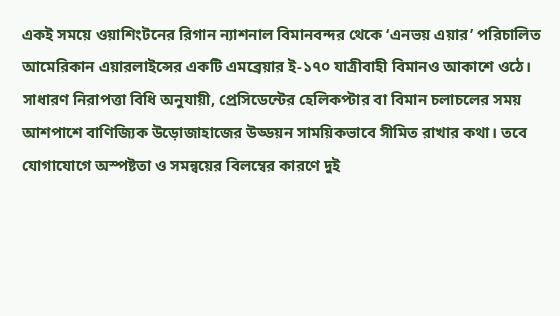একই সময়ে ওয়াশিংটনের রিগান ন্যাশনাল বিমানবন্দর থেকে ‘এনভয় এয়ার’ পরিচালিত আমেরিকান এয়ারলাইন্সের একটি এমব্রেয়ার ই-১৭০ যাত্রীবাহী বিমানও আকাশে ওঠে।
সাধারণ নিরাপত্তা বিধি অনুযায়ী, প্রেসিডেন্টের হেলিকপ্টার বা বিমান চলাচলের সময় আশপাশে বাণিজ্যিক উড়োজাহাজের উড্ডয়ন সাময়িকভাবে সীমিত রাখার কথা। তবে যোগাযোগে অস্পষ্টতা ও সমন্বয়ের বিলম্বের কারণে দুই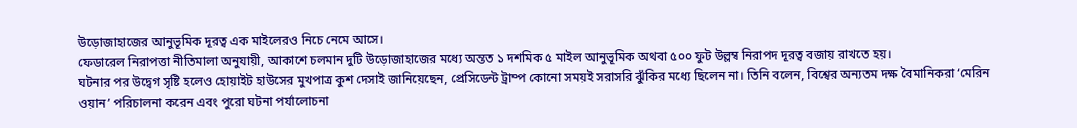উড়োজাহাজের আনুভূমিক দূরত্ব এক মাইলেরও নিচে নেমে আসে।
ফেডারেল নিরাপত্তা নীতিমালা অনুযায়ী, আকাশে চলমান দুটি উড়োজাহাজের মধ্যে অন্তত ১ দশমিক ৫ মাইল আনুভূমিক অথবা ৫০০ ফুট উল্লম্ব নিরাপদ দূরত্ব বজায় রাখতে হয়।
ঘটনার পর উদ্বেগ সৃষ্টি হলেও হোয়াইট হাউসের মুখপাত্র কুশ দেসাই জানিয়েছেন, প্রেসিডেন্ট ট্রাম্প কোনো সময়ই সরাসরি ঝুঁকির মধ্যে ছিলেন না। তিনি বলেন, বিশ্বের অন্যতম দক্ষ বৈমানিকরা ‘মেরিন ওয়ান’ পরিচালনা করেন এবং পুরো ঘটনা পর্যালোচনা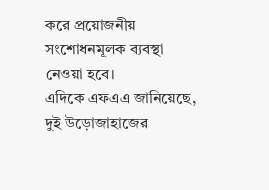করে প্রয়োজনীয় সংশোধনমূলক ব্যবস্থা নেওয়া হবে।
এদিকে এফএএ জানিয়েছে, দুই উড়োজাহাজের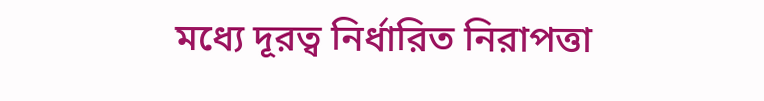মধ্যে দূরত্ব নির্ধারিত নিরাপত্তা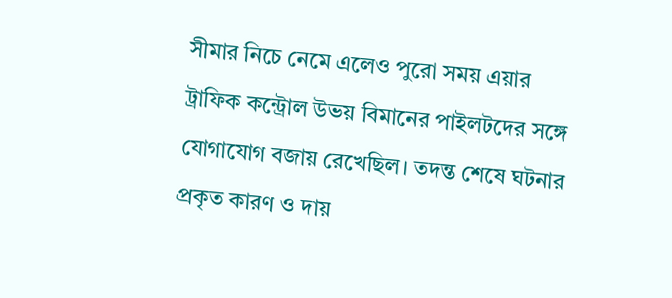সীমার নিচে নেমে এলেও পুরো সময় এয়ার ট্রাফিক কন্ট্রোল উভয় বিমানের পাইলটদের সঙ্গে যোগাযোগ বজায় রেখেছিল। তদন্ত শেষে ঘটনার প্রকৃত কারণ ও দায়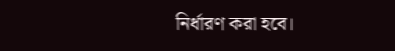নির্ধারণ করা হবে।